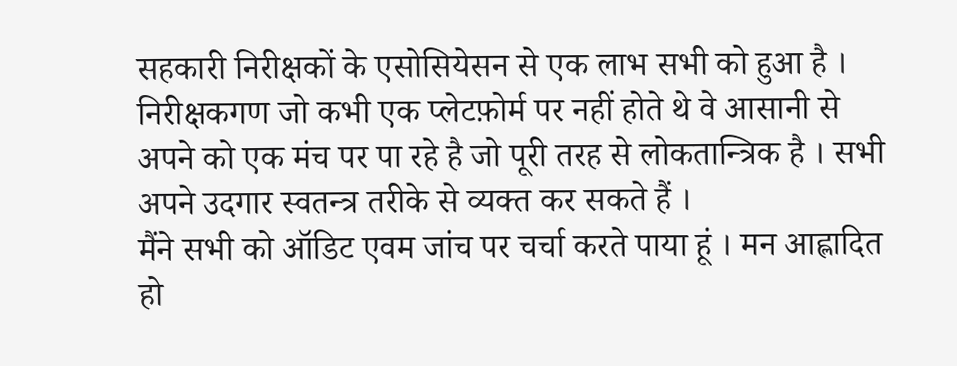सहकारी निरीक्षकों के एसोसियेसन से एक लाभ सभी को हुआ है । निरीक्षकगण जो कभी एक प्लेटफ़ोर्म पर नहीं होते थे वे आसानी से अपने को एक मंच पर पा रहे है जो पूरी तरह से लोकतान्त्रिक है । सभी अपने उदगार स्वतन्त्र तरीके से व्यक्त कर सकते हैं ।
मैंने सभी को ऑडिट एवम जांच पर चर्चा करते पाया हूं । मन आह्लादित हो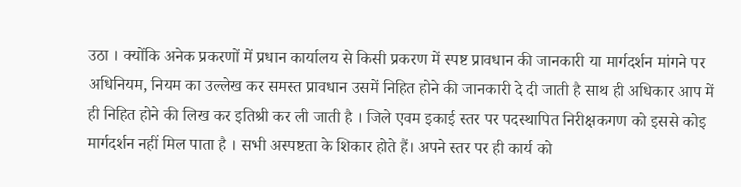उठा । क्योंकि अनेक प्रकरणों में प्रधान कार्यालय से किसी प्रकरण में स्पष्ट प्रावधान की जानकारी या मार्गदर्शन मांगने पर अधिनियम, नियम का उल्लेख कर समस्त प्रावधान उसमें निहित होने की जानकारी दे दी जाती है साथ ही अधिकार आप में ही निहित होने की लिख कर इतिश्री कर ली जाती है । जिले एवम इकाई स्तर पर पदस्थापित निरीक्षकगण को इससे कोइ मार्गदर्शन नहीं मिल पाता है । सभी अस्पष्टता के शिकार होते हैं। अपने स्तर पर ही कार्य को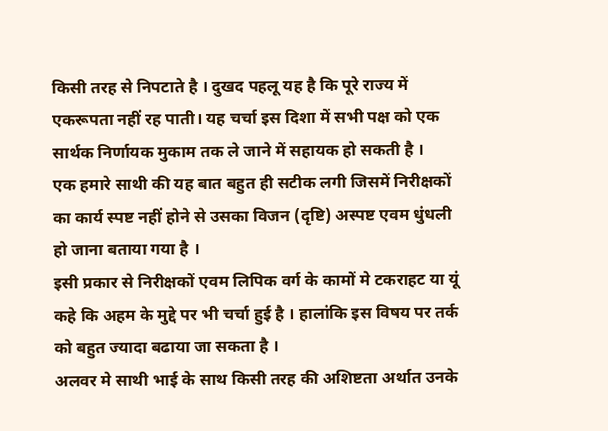किसी तरह से निपटाते है । दुखद पहलू यह है कि पूरे राज्य में एकरूपता नहीं रह पाती। यह चर्चा इस दिशा में सभी पक्ष को एक सार्थक निर्णायक मुकाम तक ले जाने में सहायक हो सकती है ।
एक हमारे साथी की यह बात बहुत ही सटीक लगी जिसमें निरीक्षकों का कार्य स्पष्ट नहीं होने से उसका विजन (दृष्टि) अस्पष्ट एवम धुंधली हो जाना बताया गया है ।
इसी प्रकार से निरीक्षकों एवम लिपिक वर्ग के कामों मे टकराहट या यूं कहे कि अहम के मुद्दे पर भी चर्चा हुई है । हालांकि इस विषय पर तर्क को बहुत ज्यादा बढाया जा सकता है ।
अलवर मे साथी भाई के साथ किसी तरह की अशिष्टता अर्थात उनके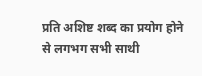प्रति अशिष्ट शब्द का प्रयोग होने से लगभग सभी साथी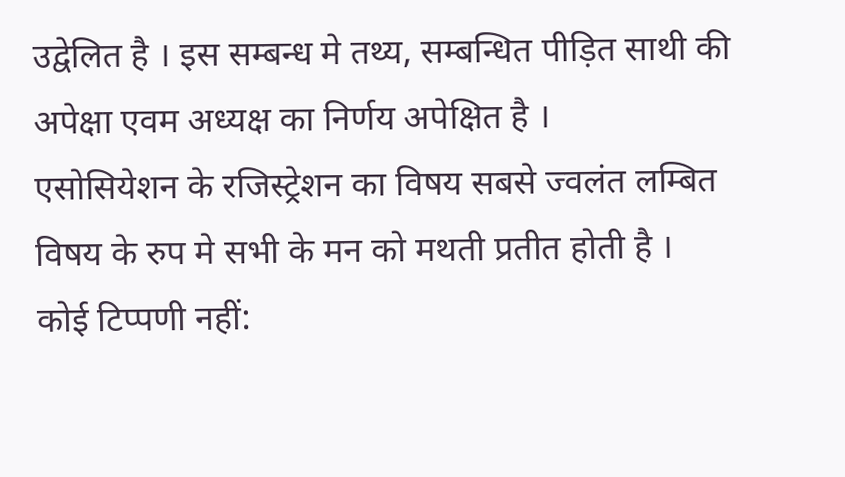उद्वेलित है । इस सम्बन्ध मे तथ्य, सम्बन्धित पीड़ित साथी की अपेक्षा एवम अध्यक्ष का निर्णय अपेक्षित है ।
एसोसियेशन के रजिस्ट्रेशन का विषय सबसे ज्वलंत लम्बित विषय के रुप मे सभी के मन को मथती प्रतीत होती है ।
कोई टिप्पणी नहीं: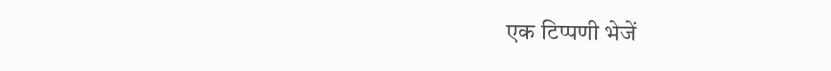एक टिप्पणी भेजें